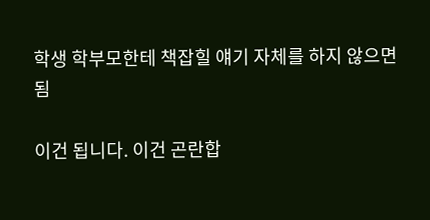학생 학부모한테 책잡힐 얘기 자체를 하지 않으면 됨

이건 됩니다. 이건 곤란합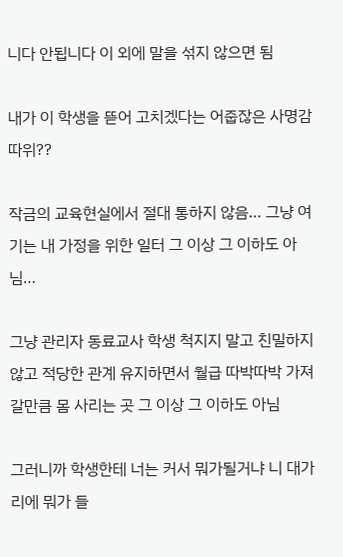니다 안됩니다 이 외에 말을 섞지 않으면 됨

내가 이 학생을 뜯어 고치겠다는 어줍잖은 사명감 따위??

작금의 교육현실에서 절대 통하지 않음… 그냥 여기는 내 가정을 위한 일터 그 이상 그 이하도 아님…

그냥 관리자 동료교사 학생 척지지 말고 친밀하지 않고 적당한 관계 유지하면서 월급 따박따박 가져갈만큼 몸 사리는 곳 그 이상 그 이하도 아님

그러니까 학생한테 너는 커서 뭐가될거냐 니 대가리에 뭐가 들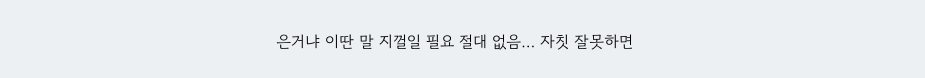은거냐 이딴 말 지껄일 필요 절대 없음… 자칫 잘못하면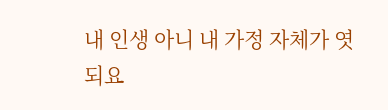내 인생 아니 내 가정 자체가 엿되요